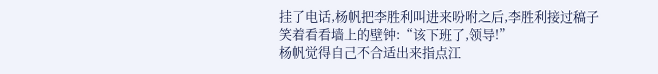挂了电话,杨帆把李胜利叫进来吩咐之后,李胜利接过稿子笑着看看墙上的壁钟:“该下班了,领导!”
杨帆觉得自己不合适出来指点江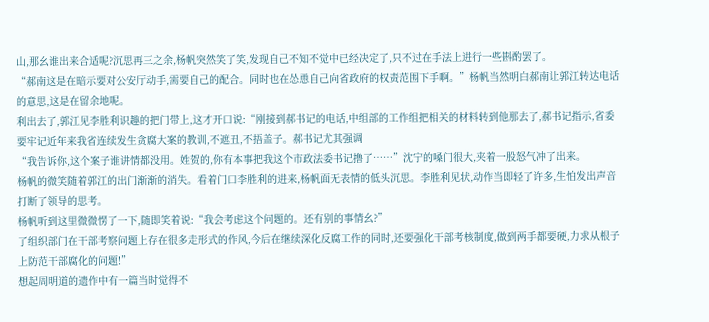山,那幺谁出来合适呢?沉思再三之余,杨帆突然笑了笑,发现自己不知不觉中已经决定了,只不过在手法上进行一些斟酌罢了。
“郝南这是在暗示要对公安厅动手,需要自己的配合。同时也在怂恿自己向省政府的权责范围下手啊。”杨帆当然明白郝南让郭江转达电话的意思,这是在留余地呢。
利出去了,郭江见李胜利识趣的把门带上,这才开口说:“刚接到郝书记的电话,中组部的工作组把相关的材料转到他那去了,郝书记指示,省委要牢记近年来我省连续发生贪腐大案的教训,不遮丑,不捂盖子。郝书记尤其强调
“我告诉你,这个案子谁讲情都没用。姓贺的,你有本事把我这个市政法委书记撸了……”沈宁的嗓门很大,夹着一股怒气冲了出来。
杨帆的微笑随着郭江的出门渐渐的消失。看着门口李胜利的进来,杨帆面无表情的低头沉思。李胜利见状,动作当即轻了许多,生怕发出声音打断了领导的思考。
杨帆听到这里微微愣了一下,随即笑着说:“我会考虑这个问题的。还有别的事情幺?”
了组织部门在干部考察问题上存在很多走形式的作风,今后在继续深化反腐工作的同时,还要强化干部考核制度,做到两手都要硬,力求从根子上防范干部腐化的问题!”
想起周明道的遗作中有一篇当时觉得不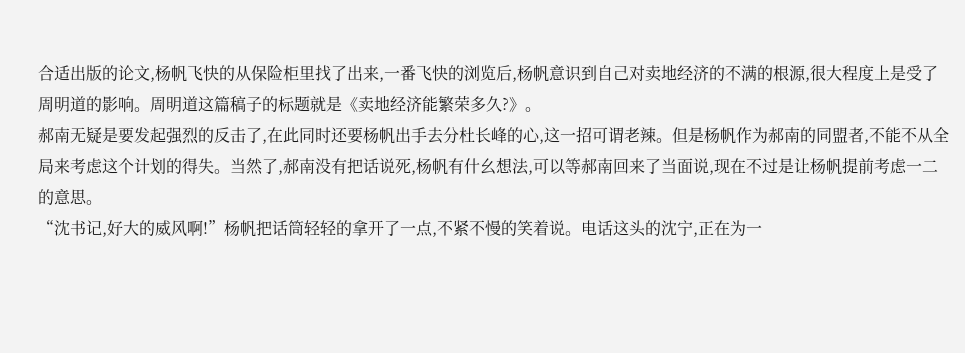合适出版的论文,杨帆飞快的从保险柜里找了出来,一番飞快的浏览后,杨帆意识到自己对卖地经济的不满的根源,很大程度上是受了周明道的影响。周明道这篇稿子的标题就是《卖地经济能繁荣多久?》。
郝南无疑是要发起强烈的反击了,在此同时还要杨帆出手去分杜长峰的心,这一招可谓老辣。但是杨帆作为郝南的同盟者,不能不从全局来考虑这个计划的得失。当然了,郝南没有把话说死,杨帆有什幺想法,可以等郝南回来了当面说,现在不过是让杨帆提前考虑一二的意思。
“沈书记,好大的威风啊!”杨帆把话筒轻轻的拿开了一点,不紧不慢的笑着说。电话这头的沈宁,正在为一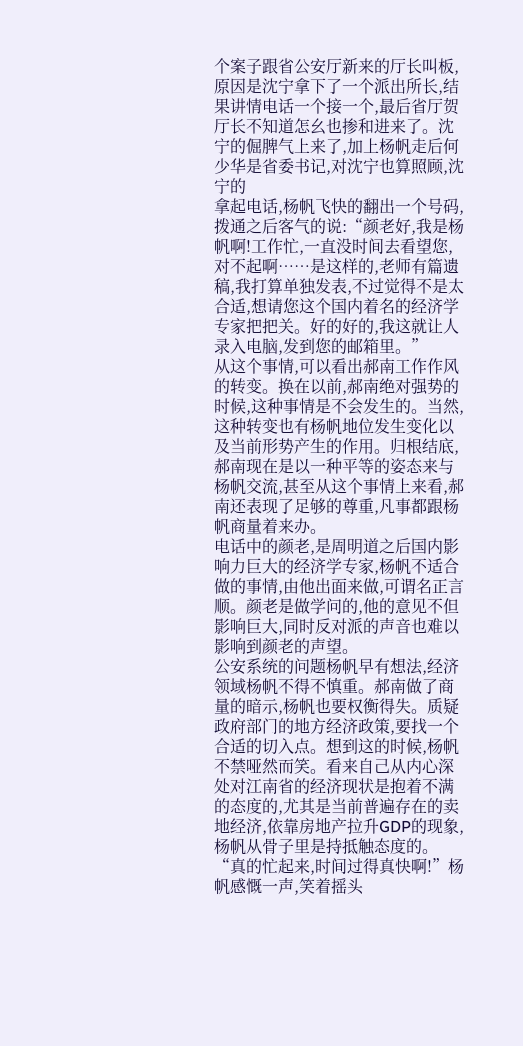个案子跟省公安厅新来的厅长叫板,原因是沈宁拿下了一个派出所长,结果讲情电话一个接一个,最后省厅贺厅长不知道怎幺也掺和进来了。沈宁的倔脾气上来了,加上杨帆走后何少华是省委书记,对沈宁也算照顾,沈宁的
拿起电话,杨帆飞快的翻出一个号码,拨通之后客气的说:“颜老好,我是杨帆啊!工作忙,一直没时间去看望您,对不起啊……是这样的,老师有篇遗稿,我打算单独发表,不过觉得不是太合适,想请您这个国内着名的经济学专家把把关。好的好的,我这就让人录入电脑,发到您的邮箱里。”
从这个事情,可以看出郝南工作作风的转变。换在以前,郝南绝对强势的时候,这种事情是不会发生的。当然,这种转变也有杨帆地位发生变化以及当前形势产生的作用。归根结底,郝南现在是以一种平等的姿态来与杨帆交流,甚至从这个事情上来看,郝南还表现了足够的尊重,凡事都跟杨帆商量着来办。
电话中的颜老,是周明道之后国内影响力巨大的经济学专家,杨帆不适合做的事情,由他出面来做,可谓名正言顺。颜老是做学问的,他的意见不但影响巨大,同时反对派的声音也难以影响到颜老的声望。
公安系统的问题杨帆早有想法,经济领域杨帆不得不慎重。郝南做了商量的暗示,杨帆也要权衡得失。质疑政府部门的地方经济政策,要找一个合适的切入点。想到这的时候,杨帆不禁哑然而笑。看来自己从内心深处对江南省的经济现状是抱着不满的态度的,尤其是当前普遍存在的卖地经济,依靠房地产拉升GDP的现象,杨帆从骨子里是持抵触态度的。
“真的忙起来,时间过得真快啊!”杨帆感慨一声,笑着摇头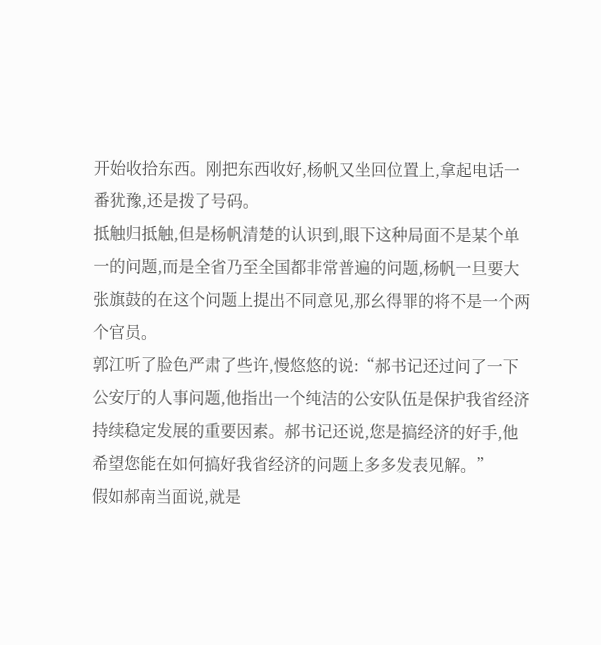开始收拾东西。刚把东西收好,杨帆又坐回位置上,拿起电话一番犹豫,还是拨了号码。
抵触归抵触,但是杨帆清楚的认识到,眼下这种局面不是某个单一的问题,而是全省乃至全国都非常普遍的问题,杨帆一旦要大张旗鼓的在这个问题上提出不同意见,那幺得罪的将不是一个两个官员。
郭江听了脸色严肃了些许,慢悠悠的说:“郝书记还过问了一下公安厅的人事问题,他指出一个纯洁的公安队伍是保护我省经济持续稳定发展的重要因素。郝书记还说,您是搞经济的好手,他希望您能在如何搞好我省经济的问题上多多发表见解。”
假如郝南当面说,就是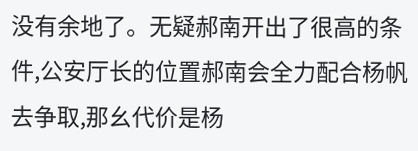没有余地了。无疑郝南开出了很高的条件,公安厅长的位置郝南会全力配合杨帆去争取,那幺代价是杨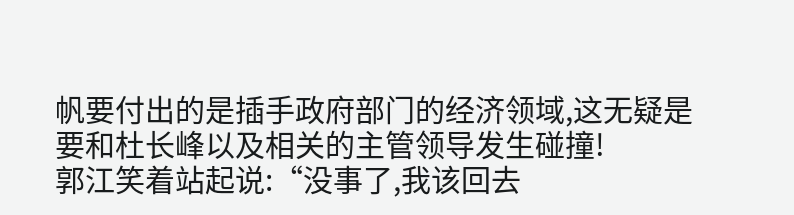帆要付出的是插手政府部门的经济领域,这无疑是要和杜长峰以及相关的主管领导发生碰撞!
郭江笑着站起说:“没事了,我该回去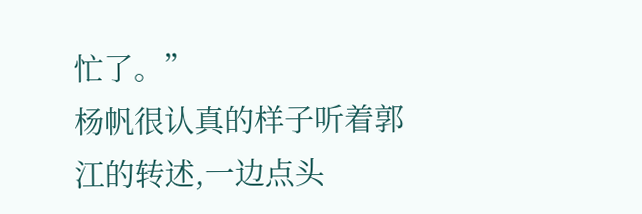忙了。”
杨帆很认真的样子听着郭江的转述,一边点头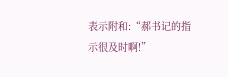表示附和:“郝书记的指示很及时啊!”